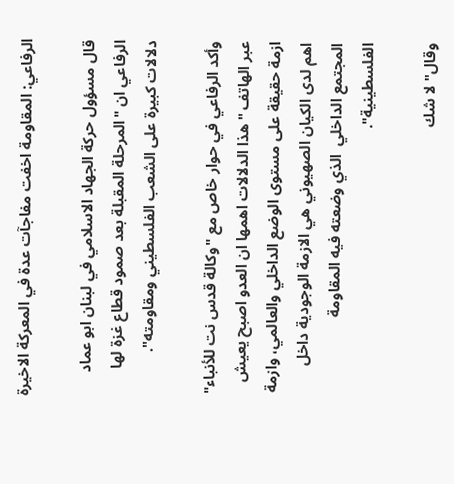الرفاعي: المقاومة اخفت مفاجآت عدة في المعركة الاخيرة

قال مسؤول حركة الجهاد الاسلامي في لبنان ابو عماد الرفاعي ان "المرحلة المقبلة بعد صمود قطاع غزة لها دلالات كبيرة على الشعب الفلسطيني ومقاومته".

وأكد الرفاعي في حوار خاص مع "وكالة قدس نت للأنباء" عبر الهاتف "هذا الدلالات اهمها ان العدو اصبح يعيش ازمة حقيقة على مستوى الوضع الداخلي والعالمي، وازمة اهم لدى الكيان الصهيوني هي الازمة الوجودية داخل المجتمع الداخلي  الذي وضعته فيه المقاومة الفلسطينية".

وقال" لا شك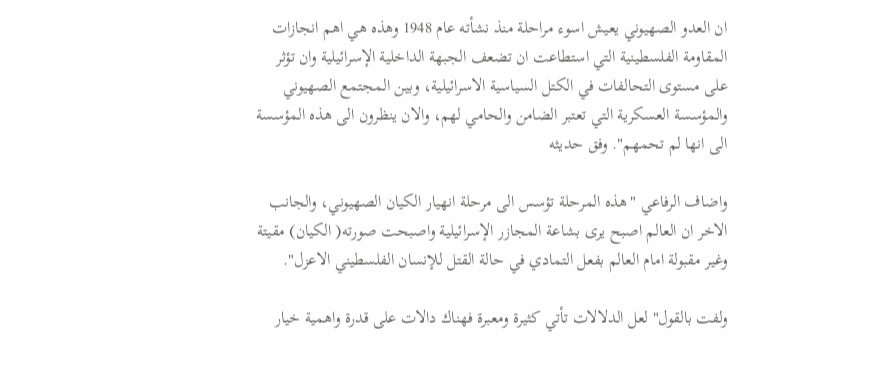ان العدو الصهيوني يعيش اسوء مراحلة منذ نشأته عام 1948 وهذه هي اهم انجازات المقاومة الفلسطينية التي استطاعت ان تضعف الجبهة الداخلية الإسرائيلية وان تؤثر على مستوى التحالفات في الكتل السياسية الاسرائيلية، وبين المجتمع الصهيوني والمؤسسة العسكرية التي تعتبر الضامن والحامي لهم، والان ينظرون الى هذه المؤسسة الى انها لم تحمهم". وفق حديثه

واضاف الرفاعي "هذه المرحلة تؤسس الى مرحلة انهيار الكيان الصهيوني، والجانب الاخر ان العالم اصبح يرى بشاعة المجازر الإسرائيلية واصبحت صورته( الكيان) مقيتة وغير مقبولة امام العالم بفعل التمادي في حالة القتل للإنسان الفلسطيني الاعزل".

ولفت بالقول" لعل الدلالات تأتي كثيرة ومعبرة فهناك دالات على قدرة واهمية خيار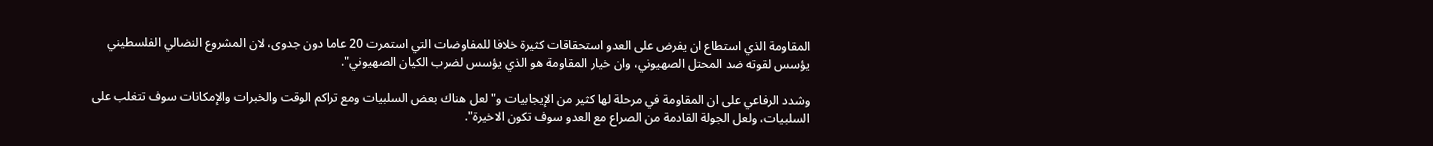المقاومة الذي استطاع ان يفرض على العدو استحقاقات كثيرة خلافا للمفاوضات التي استمرت 20 عاما دون جدوى، لان المشروع النضالي الفلسطيني يؤسس لقوته ضد المحتل الصهيوني، وان خيار المقاومة هو الذي يؤسس لضرب الكيان الصهيوني".

وشدد الرفاعي على ان المقاومة في مرحلة لها كثير من الإيجابيات و"لعل هناك بعض السلبيات ومع تراكم الوقت والخبرات والإمكانات سوف تتغلب على السلبيات، ولعل الجولة القادمة من الصراع مع العدو سوف تكون الاخيرة".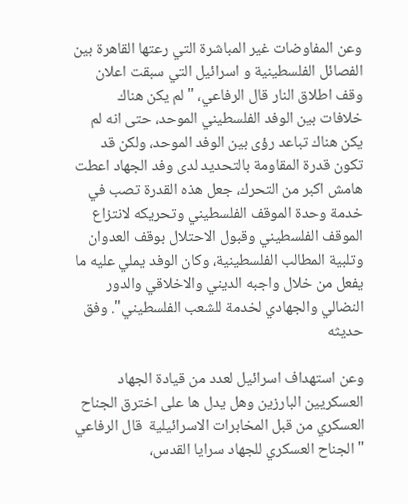وعن المفاوضات غير المباشرة التي رعتها القاهرة بين الفصائل الفلسطينية و اسرائيل التي سبقت اعلان وقف اطلاق النار قال الرفاعي، "لم يكن هناك خلافات بين الوفد الفلسطيني الموحد، حتى انه لم يكن هناك تباعد رؤى بين الوفد الموحد، ولكن قد تكون قدرة المقاومة بالتحديد لدى وفد الجهاد اعطت هامش اكبر من التحرك، جعل هذه القدرة تصب في خدمة وحدة الموقف الفلسطيني وتحريكه لانتزاع الموقف الفلسطيني وقبول الاحتلال بوقف العدوان وتلبية المطالب الفلسطينية، وكان الوفد يملي عليه ما يفعل من خلال واجبه الديني والاخلاقي والدور النضالي والجهادي لخدمة للشعب الفلسطيني". وفق حديثه

وعن استهداف اسرائيل لعدد من قيادة الجهاد العسكريين البارزين وهل يدل ها على اخترق الجناح العسكري من قبل المخابرات الاسرائيلية  قال الرفاعي "الجناح العسكري للجهاد سرايا القدس،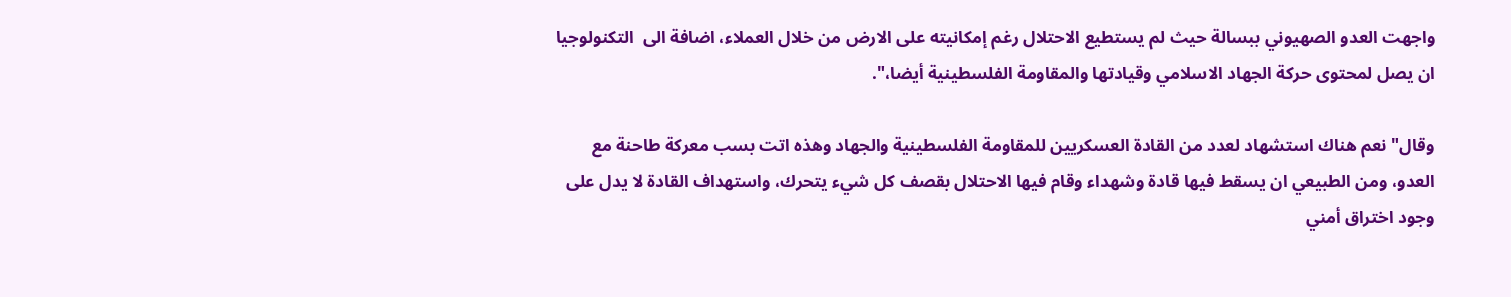واجهت العدو الصهيوني ببسالة حيث لم يستطيع الاحتلال رغم إمكانيته على الارض من خلال العملاء، اضافة الى  التكنولوجيا ان يصل لمحتوى حركة الجهاد الاسلامي وقيادتها والمقاومة الفلسطينية أيضا،".

وقال" نعم هناك استشهاد لعدد من القادة العسكريين للمقاومة الفلسطينية والجهاد وهذه اتت بسب معركة طاحنة مع العدو، ومن الطبيعي ان يسقط فيها قادة وشهداء وقام فيها الاحتلال بقصف كل شيء يتحرك، واستهداف القادة لا يدل على وجود اختراق أمني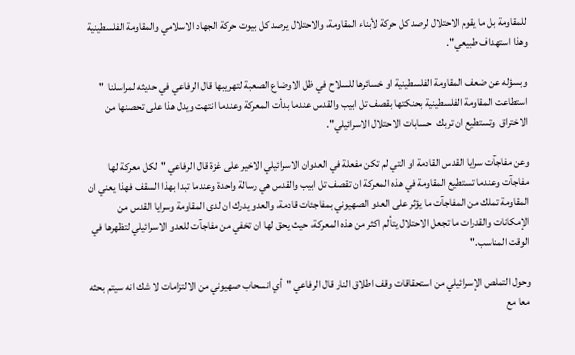للمقاومة بل ما يقوم الاحتلال لرصد كل حركة لأبناء المقاومة، والاحتلال يرصد كل بيوت حركة الجهاد الاسلامي والمقاومة الفلسطينية  وهذا استهداف طبيعي".

وبسؤله عن ضعف المقاومة الفلسطينية او خسائرها للسلاح في ظل الاوضاع الصعبة لتهريبها قال الرفاعي في حديثه لمراسلنا  " استطاعت المقاومة الفلسطينية بحنكتها بقصف تل ابيب والقدس عندما بدأت المعركة وعندما انتهت ويدل هذا على تحصنها من الاختراق  وتستطيع ان تربك  حسابات الاحتلال الاسرائيلي".

وعن مفاجآت سرايا القدس القادمة او التي لم تكن مفعلة في العدوان الاسرائيلي الاخير على غزة قال الرفاعي "لكل معركة لها مفاجآت وعندما تستطيع المقاومة في هذه المعركة ان تقصف تل ابيب والقدس هي رسالة واحدة وعندما تبدا بهذا السقف فهذا يعني ان المقاومة تملك من المفاجآت ما يؤثر على العدو الصهيوني بمفاجئات قادمة، والعدو يدرك ان لدى المقاومة وسرايا القدس من الإمكانات والقدرات ما تجعل الاحتلال يتألم اكثر من هذه المعركة، حيث يحق لها ان تخفي من مفاجآت للعدو الاسرائيلي لتظهرها في الوقت المناسب."

وحول التملص الإسرائيلي من استحقاقات وقف اطلاق النار قال الرفاعي "أي انسحاب صهيوني من الالتزامات لا شك انه سيتم بحثه معا مع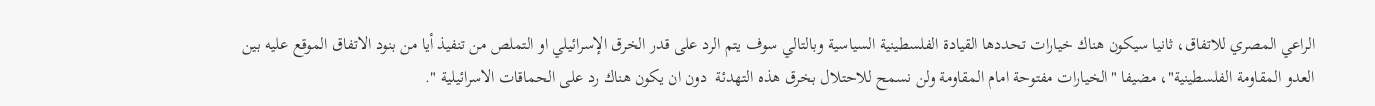الراعي المصري للاتفاق، ثانيا سيكون هناك خيارات تحددها القيادة الفلسطينية السياسية وبالتالي سوف يتم الرد على قدر الخرق الإسرائيلي او التملص من تنفيذ أيا من بنود الاتفاق الموقع عليه بين العدو المقاومة الفلسطينية"، مضيفا "الخيارات مفتوحة امام المقاومة ولن نسمح للاحتلال بخرق هذه التهدئة  دون ان يكون هناك رد على الحماقات الاسرائيلية ".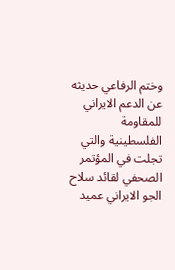وختم الرفاعي حديثه عن الدعم الايراني للمقاومة الفلسطينية والتي تجلت في المؤتمر الصحفي لقائد سلاح الجو الايراني عميد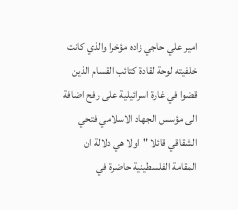امير علي حاجي زاده مؤخرا والذي كانت خلفيته لوحة لقادة كتائب القسام الذين قضوا في غارة اسرائيلية على رفح اضافة الى مؤسس الجهاد الاسلامي فتحي الشقاقي قائلا "اولا هي دلالة ان المقامة الفلسطينية حاضرة في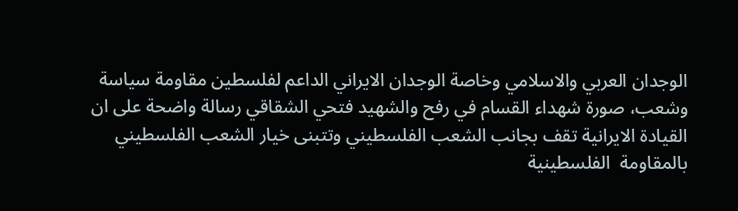الوجدان العربي والاسلامي وخاصة الوجدان الايراني الداعم لفلسطين مقاومة سياسة وشعب، صورة شهداء القسام في رفح والشهيد فتحي الشقاقي رسالة واضحة على ان القيادة الايرانية تقف بجانب الشعب الفلسطيني وتتبنى خيار الشعب الفلسطيني بالمقاومة  الفلسطينية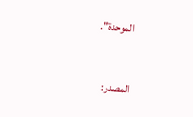الموحدة".



المصدر: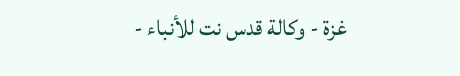غزة - وكالة قدس نت للأنباء -